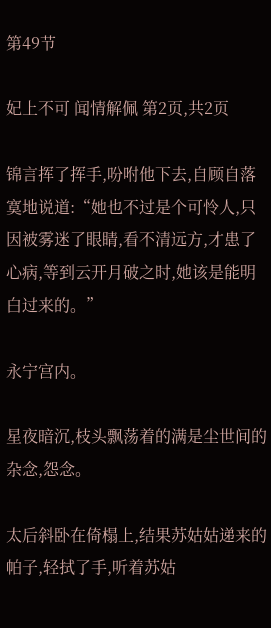第49节

妃上不可 闻情解佩 第2页,共2页

锦言挥了挥手,吩咐他下去,自顾自落寞地说道:“她也不过是个可怜人,只因被雾迷了眼睛,看不清远方,才患了心病,等到云开月破之时,她该是能明白过来的。”

永宁宫内。

星夜暗沉,枝头飘荡着的满是尘世间的杂念,怨念。

太后斜卧在倚榻上,结果苏姑姑递来的帕子,轻拭了手,听着苏姑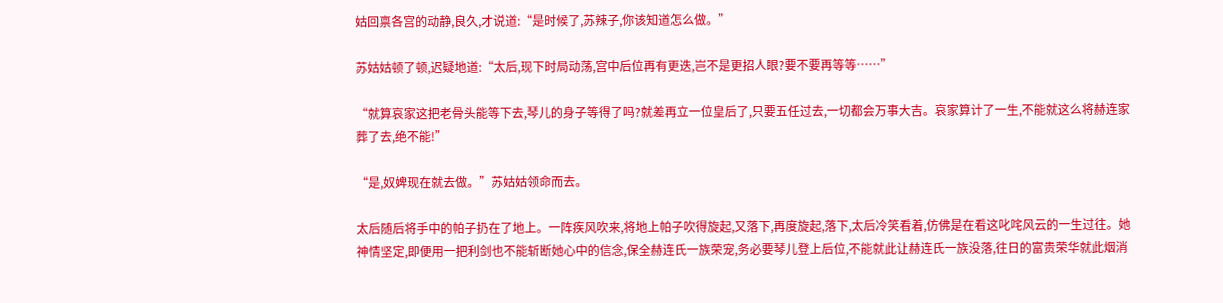姑回禀各宫的动静,良久,才说道:“是时候了,苏辣子,你该知道怎么做。”

苏姑姑顿了顿,迟疑地道:“太后,现下时局动荡,宫中后位再有更迭,岂不是更招人眼?要不要再等等……”

“就算哀家这把老骨头能等下去,琴儿的身子等得了吗?就差再立一位皇后了,只要五任过去,一切都会万事大吉。哀家算计了一生,不能就这么将赫连家葬了去,绝不能!”

“是,奴婢现在就去做。”苏姑姑领命而去。

太后随后将手中的帕子扔在了地上。一阵疾风吹来,将地上帕子吹得旋起,又落下,再度旋起,落下,太后冷笑看着,仿佛是在看这叱咤风云的一生过往。她神情坚定,即便用一把利剑也不能斩断她心中的信念,保全赫连氏一族荣宠,务必要琴儿登上后位,不能就此让赫连氏一族没落,往日的富贵荣华就此烟消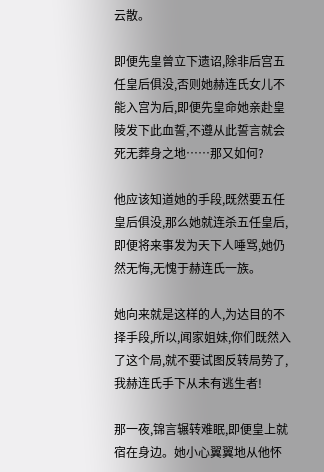云散。

即便先皇曾立下遗诏,除非后宫五任皇后俱没,否则她赫连氏女儿不能入宫为后,即便先皇命她亲赴皇陵发下此血誓,不遵从此誓言就会死无葬身之地……那又如何?

他应该知道她的手段,既然要五任皇后俱没,那么她就连杀五任皇后,即便将来事发为天下人唾骂,她仍然无悔,无愧于赫连氏一族。

她向来就是这样的人,为达目的不择手段,所以,闻家姐妹,你们既然入了这个局,就不要试图反转局势了,我赫连氏手下从未有逃生者!

那一夜,锦言辗转难眠,即便皇上就宿在身边。她小心翼翼地从他怀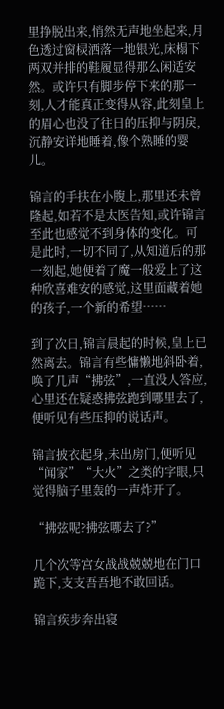里挣脱出来,悄然无声地坐起来,月色透过窗棂洒落一地银光,床榻下两双并排的鞋履显得那么闲适安然。或许只有脚步停下来的那一刻,人才能真正变得从容,此刻皇上的眉心也没了往日的压抑与阴戾,沉静安详地睡着,像个熟睡的婴儿。

锦言的手扶在小腹上,那里还未曾隆起,如若不是太医告知,或许锦言至此也感觉不到身体的变化。可是此时,一切不同了,从知道后的那一刻起,她便着了魔一般爱上了这种欣喜难安的感觉,这里面藏着她的孩子,一个新的希望……

到了次日,锦言晨起的时候,皇上已然离去。锦言有些慵懒地斜卧着,唤了几声“拂弦”,一直没人答应,心里还在疑惑拂弦跑到哪里去了,便听见有些压抑的说话声。

锦言披衣起身,未出房门,便听见“闻家”“大火”之类的字眼,只觉得脑子里轰的一声炸开了。

“拂弦呢?拂弦哪去了?”

几个次等宫女战战兢兢地在门口跪下,支支吾吾地不敢回话。

锦言疾步奔出寝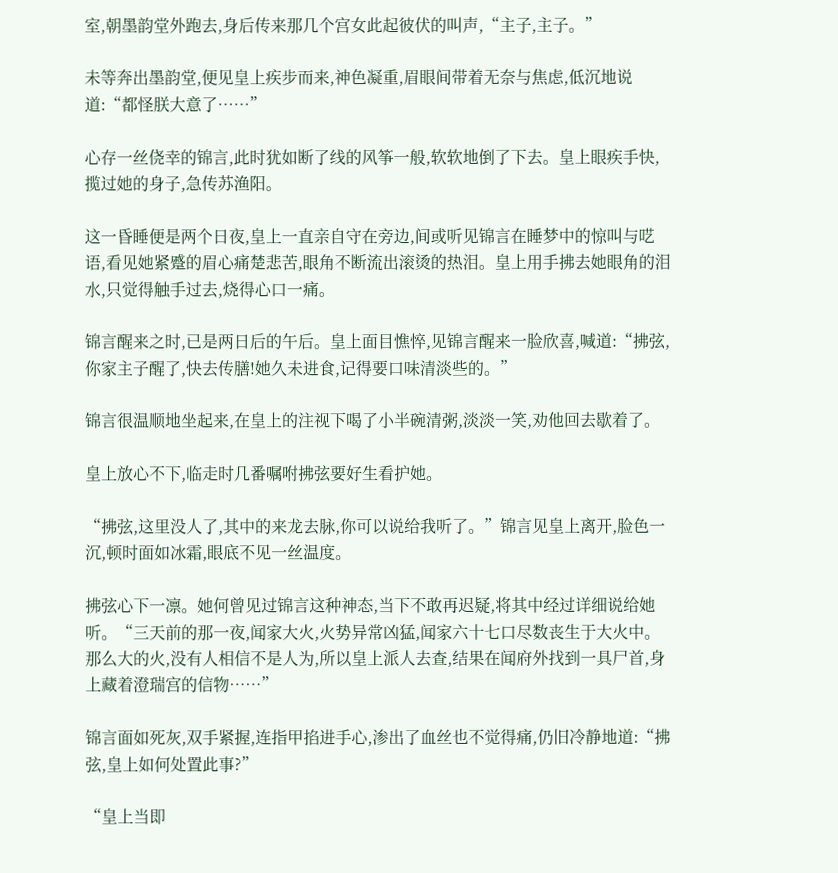室,朝墨韵堂外跑去,身后传来那几个宫女此起彼伏的叫声,“主子,主子。”

未等奔出墨韵堂,便见皇上疾步而来,神色凝重,眉眼间带着无奈与焦虑,低沉地说道:“都怪朕大意了……”

心存一丝侥幸的锦言,此时犹如断了线的风筝一般,软软地倒了下去。皇上眼疾手快,揽过她的身子,急传苏渔阳。

这一昏睡便是两个日夜,皇上一直亲自守在旁边,间或听见锦言在睡梦中的惊叫与呓语,看见她紧蹙的眉心痛楚悲苦,眼角不断流出滚烫的热泪。皇上用手拂去她眼角的泪水,只觉得触手过去,烧得心口一痛。

锦言醒来之时,已是两日后的午后。皇上面目憔悴,见锦言醒来一脸欣喜,喊道:“拂弦,你家主子醒了,快去传膳!她久未进食,记得要口味清淡些的。”

锦言很温顺地坐起来,在皇上的注视下喝了小半碗清粥,淡淡一笑,劝他回去歇着了。

皇上放心不下,临走时几番嘱咐拂弦要好生看护她。

“拂弦,这里没人了,其中的来龙去脉,你可以说给我听了。”锦言见皇上离开,脸色一沉,顿时面如冰霜,眼底不见一丝温度。

拂弦心下一凛。她何曾见过锦言这种神态,当下不敢再迟疑,将其中经过详细说给她听。“三天前的那一夜,闻家大火,火势异常凶猛,闻家六十七口尽数丧生于大火中。那么大的火,没有人相信不是人为,所以皇上派人去查,结果在闻府外找到一具尸首,身上藏着澄瑞宫的信物……”

锦言面如死灰,双手紧握,连指甲掐进手心,渗出了血丝也不觉得痛,仍旧冷静地道:“拂弦,皇上如何处置此事?”

“皇上当即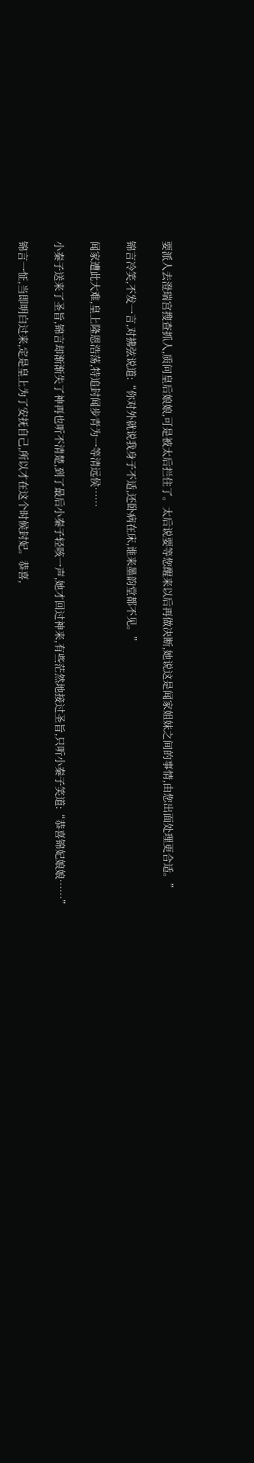要派人去澄瑞宫搜查抓人,质问皇后娘娘,可是被太后拦住了。太后说要等您醒来以后再做决断,她说这是闻家姐妹之间的事情,由您出面处理更合适。”

锦言冷笑,不发一言,对拂弦说道:“你对外就说我身子不适,还卧病在床,谁来墨韵堂都不见。”

闻家遭此大难,皇上隆恩浩荡,特追封闻步青为一等清远侯……

小秦子送来了圣旨,锦言却渐渐失了神再也听不清楚,到了最后小秦子轻咳一声,她才回过神来,有些茫然地接过圣旨,只听小秦子笑道:“恭喜锦妃娘娘……”

锦言一怔,当即明白过来,定是皇上为了安抚自己,所以才在这个时候封妃。恭喜,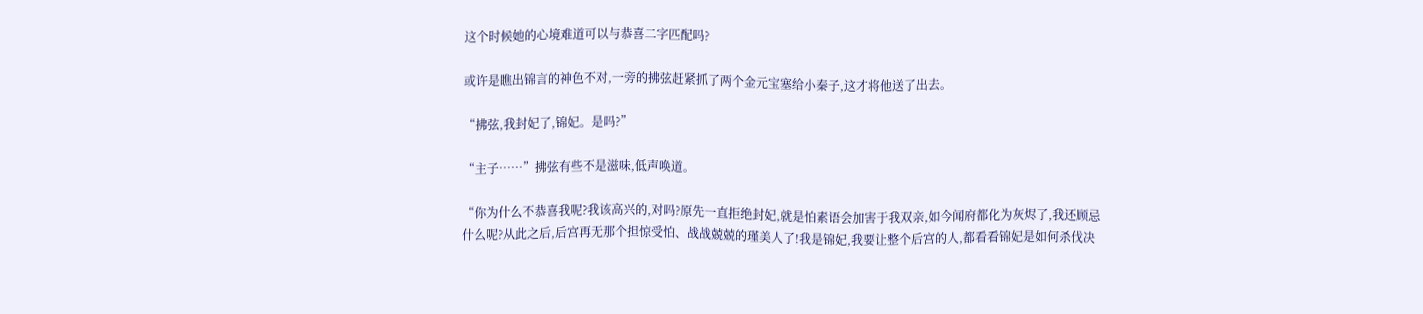这个时候她的心境难道可以与恭喜二字匹配吗?

或许是瞧出锦言的神色不对,一旁的拂弦赶紧抓了两个金元宝塞给小秦子,这才将他送了出去。

“拂弦,我封妃了,锦妃。是吗?”

“主子……”拂弦有些不是滋味,低声唤道。

“你为什么不恭喜我呢?我该高兴的,对吗?原先一直拒绝封妃,就是怕素语会加害于我双亲,如今闻府都化为灰烬了,我还顾忌什么呢?从此之后,后宫再无那个担惊受怕、战战兢兢的瑾美人了!我是锦妃,我要让整个后宫的人,都看看锦妃是如何杀伐决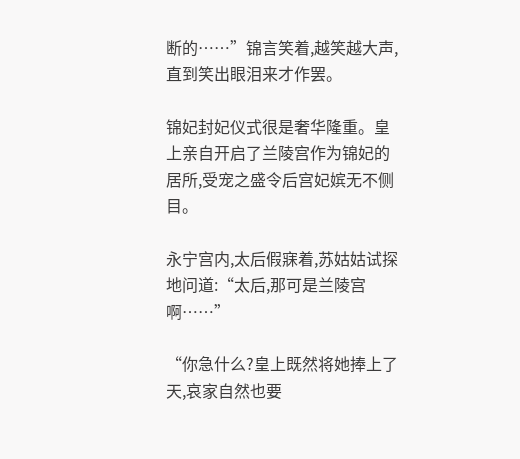断的……”锦言笑着,越笑越大声,直到笑出眼泪来才作罢。

锦妃封妃仪式很是奢华隆重。皇上亲自开启了兰陵宫作为锦妃的居所,受宠之盛令后宫妃嫔无不侧目。

永宁宫内,太后假寐着,苏姑姑试探地问道:“太后,那可是兰陵宫啊……”

“你急什么?皇上既然将她捧上了天,哀家自然也要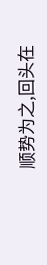顺势为之,回头在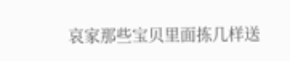哀家那些宝贝里面拣几样送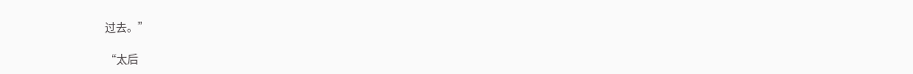过去。”

“太后